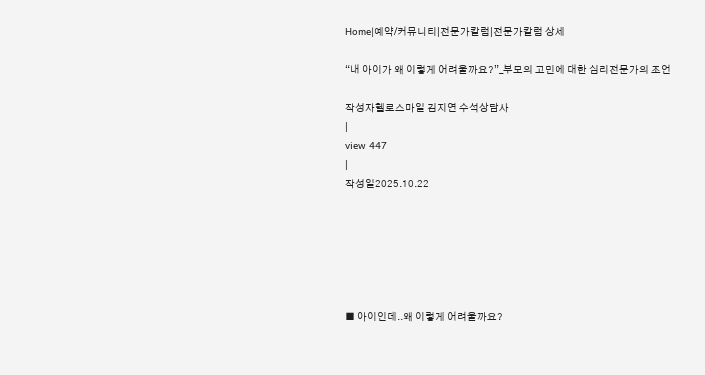Home|예약/커뮤니티|전문가칼럼|전문가칼럼 상세

“내 아이가 왜 이렇게 어려울까요?”_부모의 고민에 대한 심리전문가의 조언

작성자헬로스마일 김지연 수석상담사
|
view 447
|
작성일2025.10.22






■ 아이인데..왜 이렇게 어려울까요?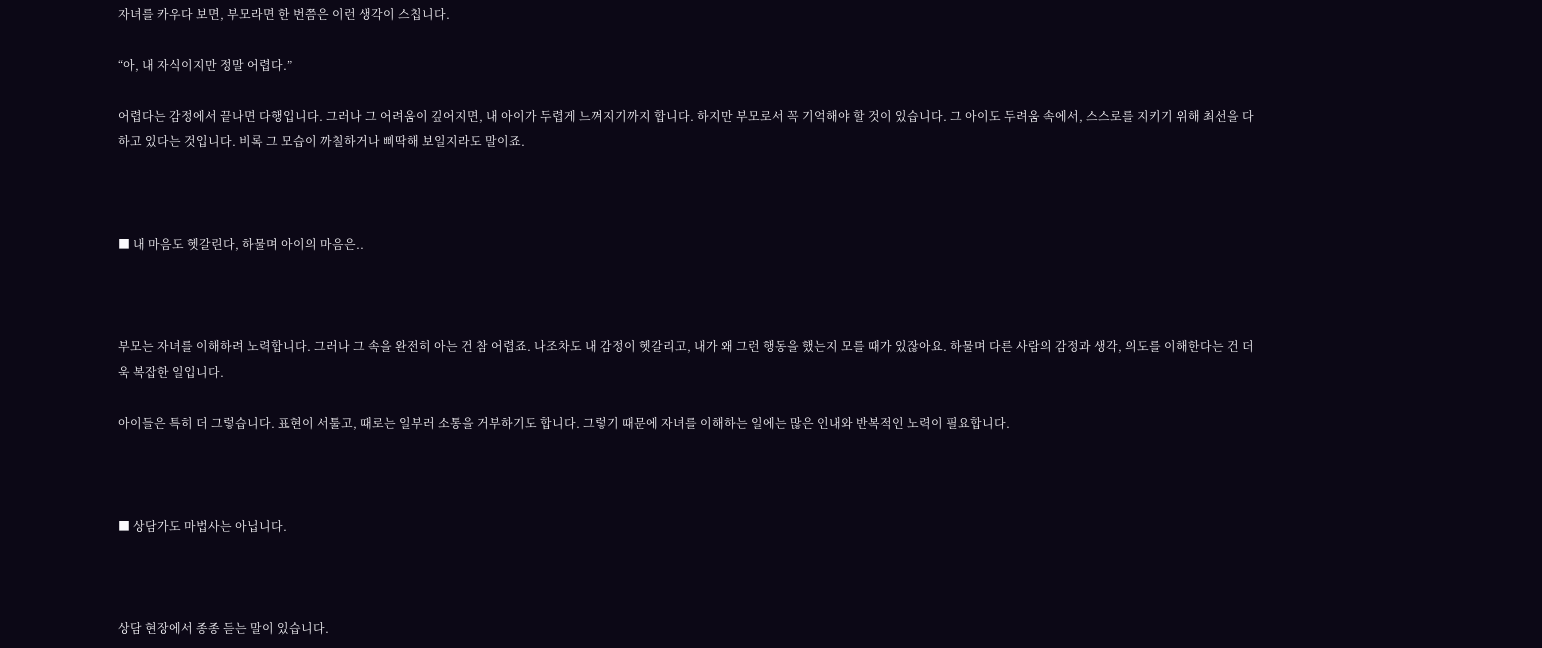자녀를 카우다 보면, 부모라면 한 번쯤은 이런 생각이 스칩니다.

“아, 내 자식이지만 정말 어렵다.”

어렵다는 감정에서 끝나면 다행입니다. 그러나 그 어려움이 깊어지면, 내 아이가 두렵게 느껴지기까지 합니다. 하지만 부모로서 꼭 기억해야 할 것이 있습니다. 그 아이도 두려움 속에서, 스스로를 지키기 위해 최선을 다하고 있다는 것입니다. 비록 그 모습이 까칠하거나 삐딱해 보일지라도 말이죠.



■ 내 마음도 헷갈린다, 하물며 아이의 마음은..



부모는 자녀를 이해하려 노력합니다. 그러나 그 속을 완전히 아는 건 참 어렵죠. 나조차도 내 감정이 헷갈리고, 내가 왜 그런 행동을 했는지 모를 때가 있잖아요. 하물며 다른 사람의 감정과 생각, 의도를 이해한다는 건 더욱 복잡한 일입니다.

아이들은 특히 더 그렇습니다. 표현이 서툴고, 때로는 일부러 소통을 거부하기도 합니다. 그렇기 때문에 자녀를 이해하는 일에는 많은 인내와 반복적인 노력이 필요합니다.



■ 상담가도 마법사는 아닙니다.



상담 현장에서 종종 듣는 말이 있습니다.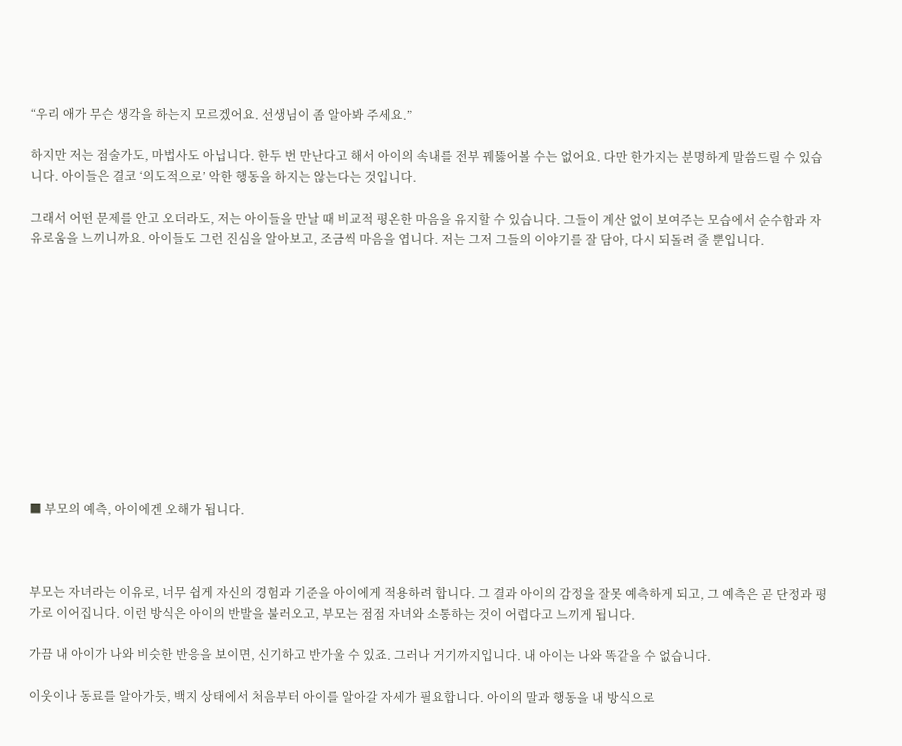“우리 애가 무슨 생각을 하는지 모르겠어요. 선생님이 좀 알아봐 주세요.”

하지만 저는 점술가도, 마법사도 아닙니다. 한두 번 만난다고 해서 아이의 속내를 전부 꿰뚫어볼 수는 없어요. 다만 한가지는 분명하게 말씀드릴 수 있습니다. 아이들은 결코 ‘의도적으로’ 악한 행동을 하지는 않는다는 것입니다.

그래서 어떤 문제를 안고 오더라도, 저는 아이들을 만날 때 비교적 평온한 마음을 유지할 수 있습니다. 그들이 계산 없이 보여주는 모습에서 순수함과 자유로움을 느끼니까요. 아이들도 그런 진심을 알아보고, 조금씩 마음을 엽니다. 저는 그저 그들의 이야기를 잘 담아, 다시 되돌려 줄 뿐입니다.












■ 부모의 예측, 아이에겐 오해가 됩니다.



부모는 자녀라는 이유로, 너무 쉽게 자신의 경험과 기준을 아이에게 적용하려 합니다. 그 결과 아이의 감정을 잘못 예측하게 되고, 그 예측은 곧 단정과 평가로 이어집니다. 이런 방식은 아이의 반발을 불러오고, 부모는 점점 자녀와 소통하는 것이 어렵다고 느끼게 됩니다.

가끔 내 아이가 나와 비슷한 반응을 보이면, 신기하고 반가울 수 있죠. 그러나 거기까지입니다. 내 아이는 나와 똑같을 수 없습니다.

이웃이나 동료를 알아가듯, 백지 상태에서 처음부터 아이를 알아갈 자세가 필요합니다. 아이의 말과 행동을 내 방식으로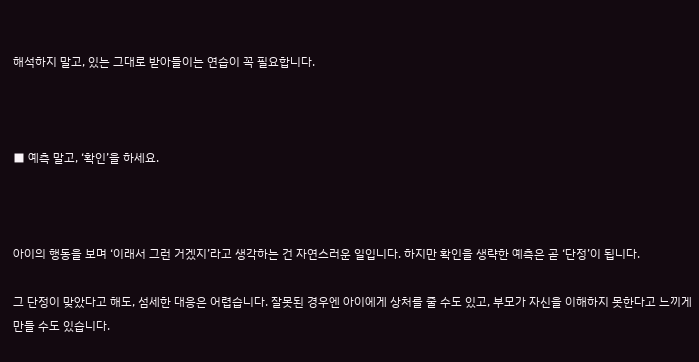해석하지 말고, 있는 그대로 받아들이는 연습이 꼭 필요합니다.



■ 예측 말고, ‘확인’을 하세요.



아이의 행동을 보며 ‘이래서 그런 거겠지’라고 생각하는 건 자연스러운 일입니다. 하지만 확인을 생략한 예측은 곧 ‘단정’이 됩니다.

그 단정이 맞았다고 해도, 섬세한 대응은 어렵습니다. 잘못된 경우엔 아이에게 상처를 줄 수도 있고, 부모가 자신을 이해하지 못한다고 느끼게 만들 수도 있습니다.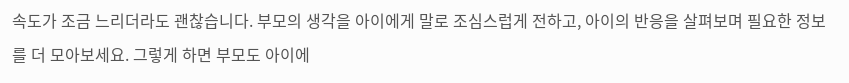속도가 조금 느리더라도 괜찮습니다. 부모의 생각을 아이에게 말로 조심스럽게 전하고, 아이의 반응을 살펴보며 필요한 정보를 더 모아보세요. 그렇게 하면 부모도 아이에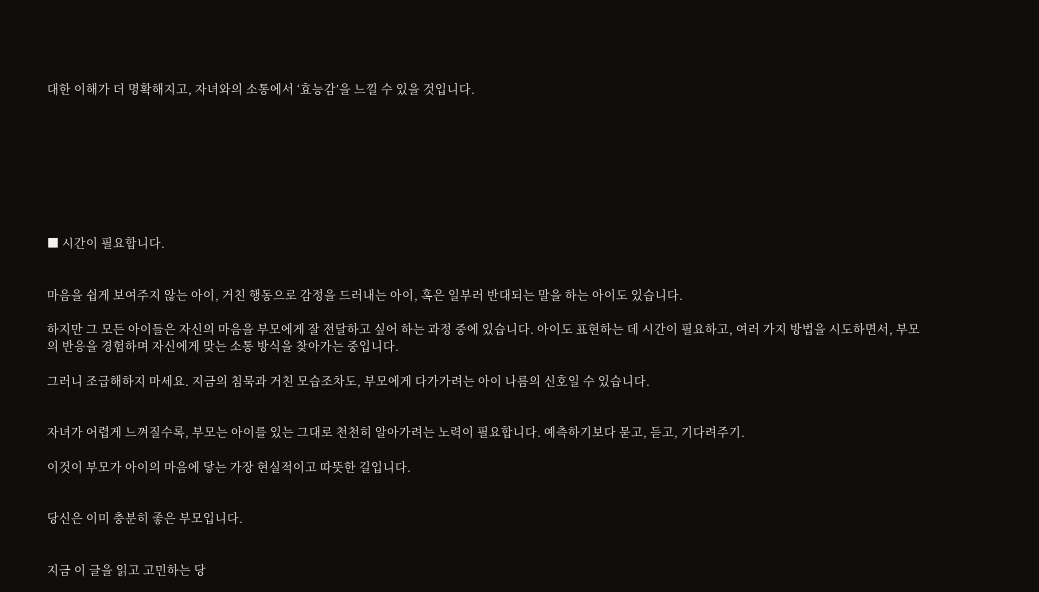대한 이해가 더 명확해지고, 자녀와의 소통에서 ‘효능감’을 느낄 수 있을 것입니다.








■ 시간이 필요합니다.


마음을 쉽게 보여주지 않는 아이, 거친 행동으로 감정을 드러내는 아이, 혹은 일부러 반대되는 말을 하는 아이도 있습니다.

하지만 그 모든 아이들은 자신의 마음을 부모에게 잘 전달하고 싶어 하는 과정 중에 있습니다. 아이도 표현하는 데 시간이 필요하고, 여러 가지 방법을 시도하면서, 부모의 반응을 경험하며 자신에게 맞는 소통 방식을 찾아가는 중입니다.

그러니 조급해하지 마세요. 지금의 침묵과 거친 모습조차도, 부모에게 다가가려는 아이 나름의 신호일 수 있습니다.


자녀가 어렵게 느껴질수록, 부모는 아이를 있는 그대로 천천히 알아가려는 노력이 필요합니다. 예측하기보다 묻고, 듣고, 기다려주기.

이것이 부모가 아이의 마음에 닿는 가장 현실적이고 따뜻한 길입니다.


당신은 이미 충분히 좋은 부모입니다.


지금 이 글을 읽고 고민하는 당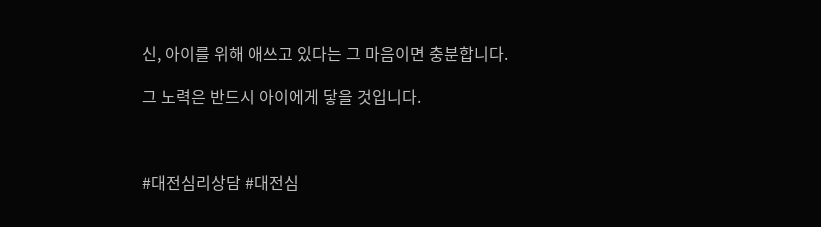신, 아이를 위해 애쓰고 있다는 그 마음이면 충분합니다.

그 노력은 반드시 아이에게 닿을 것입니다.



#대전심리상담 #대전심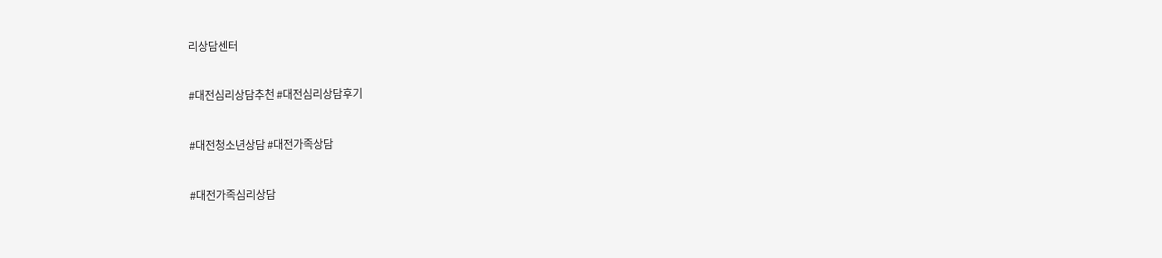리상담센터

#대전심리상담추천 #대전심리상담후기

#대전청소년상담 #대전가족상담

#대전가족심리상담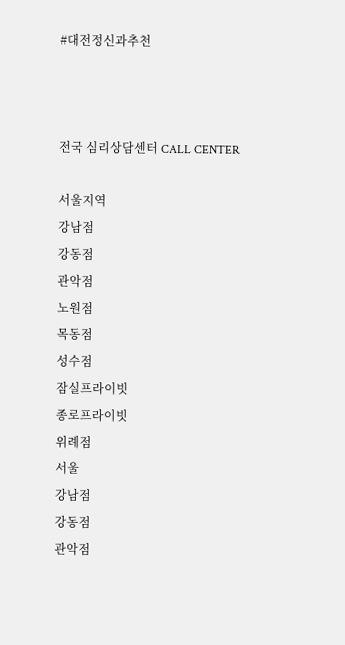#대전정신과추천



전국 심리상담센터 CALL CENTER

서울지역
강남점
강동점
관악점
노원점
목동점
성수점
잠실프라이빗
종로프라이빗
위례점
서울
강남점
강동점
관악점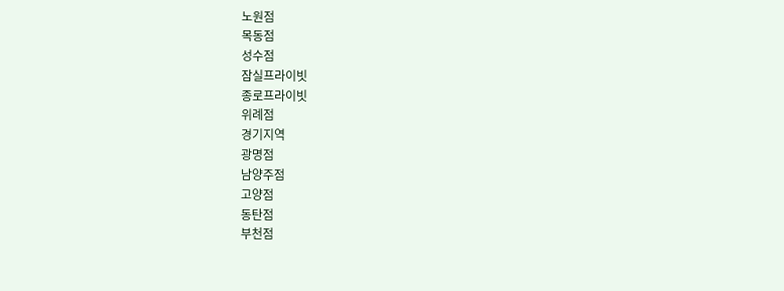노원점
목동점
성수점
잠실프라이빗
종로프라이빗
위례점
경기지역
광명점
남양주점
고양점
동탄점
부천점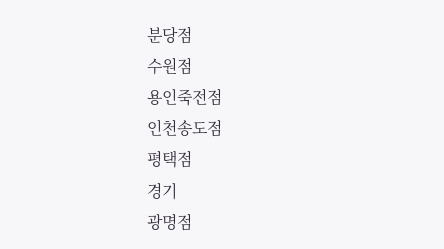분당점
수원점
용인죽전점
인천송도점
평택점
경기
광명점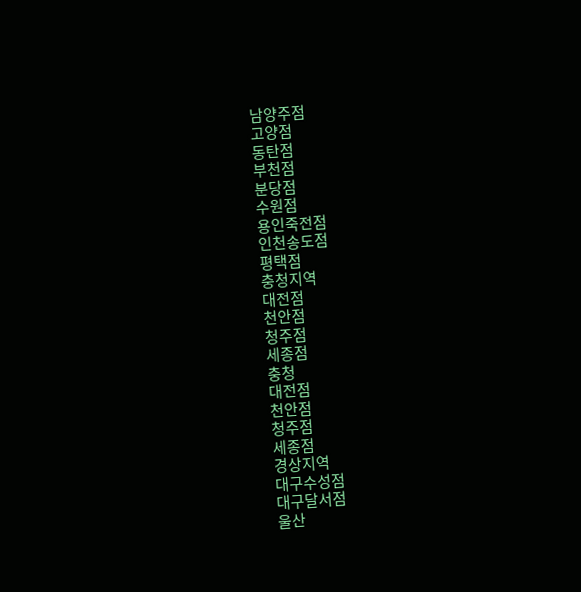남양주점
고양점
동탄점
부천점
분당점
수원점
용인죽전점
인천송도점
평택점
충청지역
대전점
천안점
청주점
세종점
충청
대전점
천안점
청주점
세종점
경상지역
대구수성점
대구달서점
울산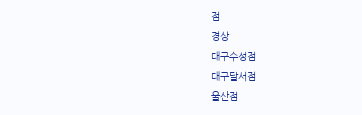점
경상
대구수성점
대구달서점
울산점